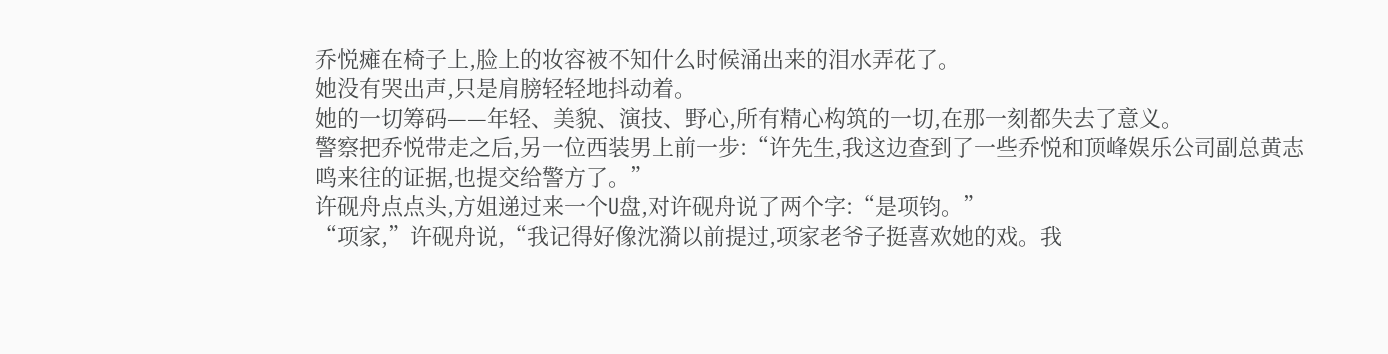乔悦瘫在椅子上,脸上的妆容被不知什么时候涌出来的泪水弄花了。
她没有哭出声,只是肩膀轻轻地抖动着。
她的一切筹码——年轻、美貌、演技、野心,所有精心构筑的一切,在那一刻都失去了意义。
警察把乔悦带走之后,另一位西装男上前一步:“许先生,我这边查到了一些乔悦和顶峰娱乐公司副总黄志鸣来往的证据,也提交给警方了。”
许砚舟点点头,方姐递过来一个U盘,对许砚舟说了两个字:“是项钧。”
“项家,”许砚舟说,“我记得好像沈漪以前提过,项家老爷子挺喜欢她的戏。我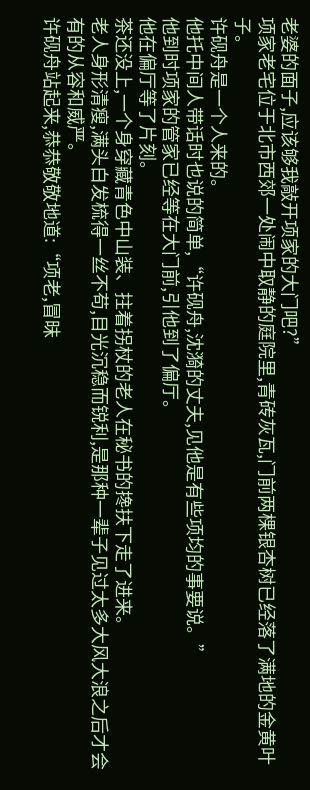老婆的面子,应该够我敲开项家的大门吧?”
项家老宅位于北市西郊一处闹中取静的庭院里,青砖灰瓦,门前两棵银杏树已经落了满地的金黄叶子。
许砚舟是一个人来的。
他托中间人带话时也说的简单,“许砚舟,沈漪的丈夫,见他是有些项均的事要说。”
他到时项家的管家已经等在大门前,引他到了偏厅。
他在偏厅等了片刻。
茶还没上,一个身穿藏青色中山装、拄着拐杖的老人在秘书的搀扶下走了进来。
老人身形清瘦,满头白发梳得一丝不苟,目光沉稳而锐利,是那种一辈子见过太多大风大浪之后才会有的从容和威严。
许砚舟站起来,恭恭敬敬地道:“项老,冒昧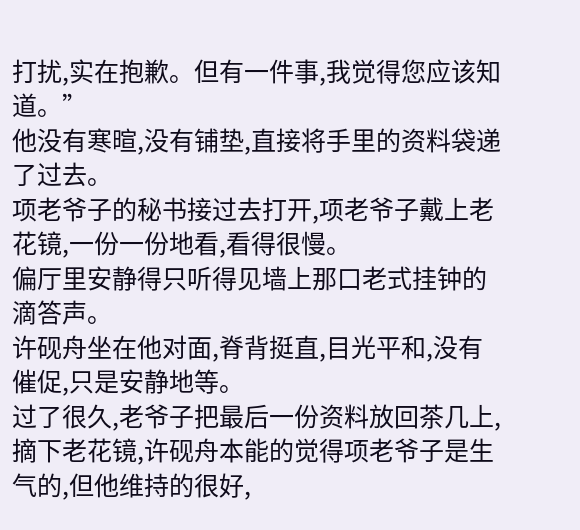打扰,实在抱歉。但有一件事,我觉得您应该知道。”
他没有寒暄,没有铺垫,直接将手里的资料袋递了过去。
项老爷子的秘书接过去打开,项老爷子戴上老花镜,一份一份地看,看得很慢。
偏厅里安静得只听得见墙上那口老式挂钟的滴答声。
许砚舟坐在他对面,脊背挺直,目光平和,没有催促,只是安静地等。
过了很久,老爷子把最后一份资料放回茶几上,摘下老花镜,许砚舟本能的觉得项老爷子是生气的,但他维持的很好,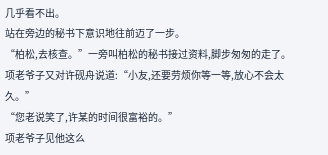几乎看不出。
站在旁边的秘书下意识地往前迈了一步。
“柏松,去核查。”一旁叫柏松的秘书接过资料,脚步匆匆的走了。
项老爷子又对许砚舟说道:“小友,还要劳烦你等一等,放心不会太久。”
“您老说笑了,许某的时间很富裕的。”
项老爷子见他这么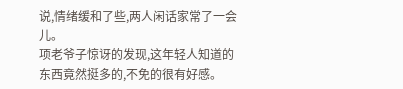说,情绪缓和了些,两人闲话家常了一会儿。
项老爷子惊讶的发现,这年轻人知道的东西竟然挺多的,不免的很有好感。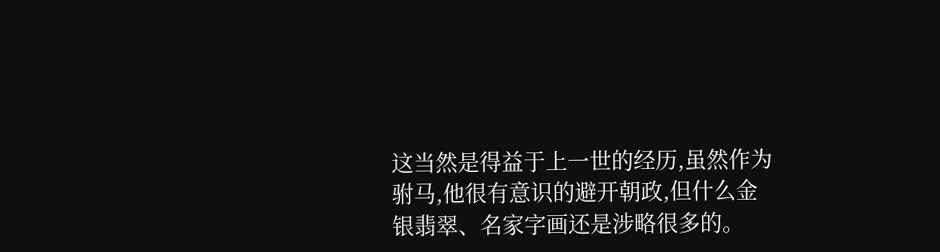这当然是得益于上一世的经历,虽然作为驸马,他很有意识的避开朝政,但什么金银翡翠、名家字画还是涉略很多的。